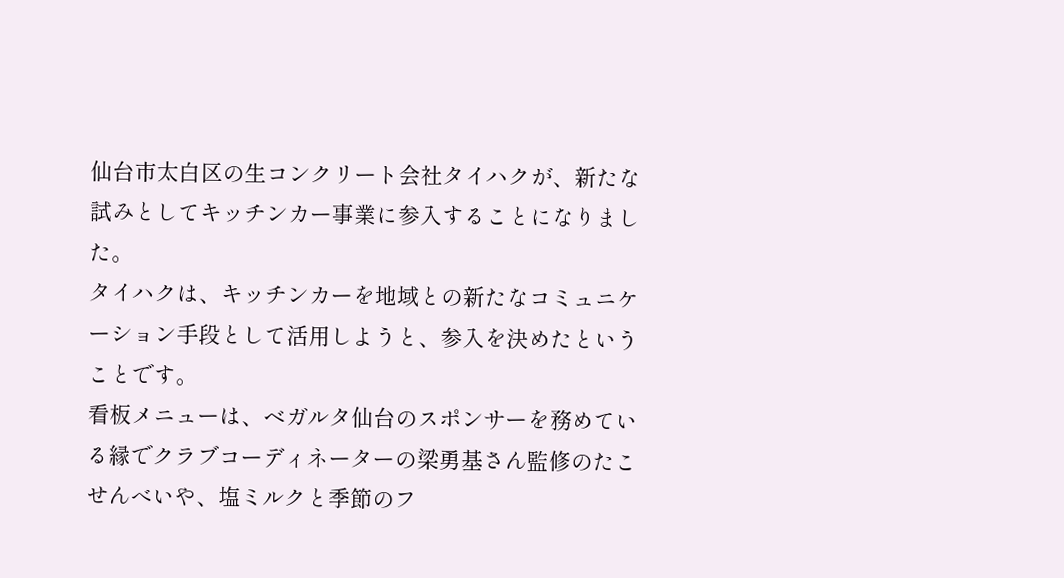仙台市太白区の生コンクリート会社タイハクが、新たな試みとしてキッチンカー事業に参入することになりました。
タイハクは、キッチンカーを地域との新たなコミュニケーション手段として活用しようと、参入を決めたということです。
看板メニューは、ベガルタ仙台のスポンサーを務めている縁でクラブコーディネーターの梁勇基さん監修のたこせんべいや、塩ミルクと季節のフ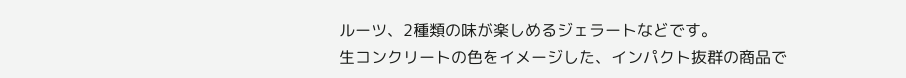ルーツ、2種類の味が楽しめるジェラートなどです。
生コンクリートの色をイメージした、インパクト抜群の商品で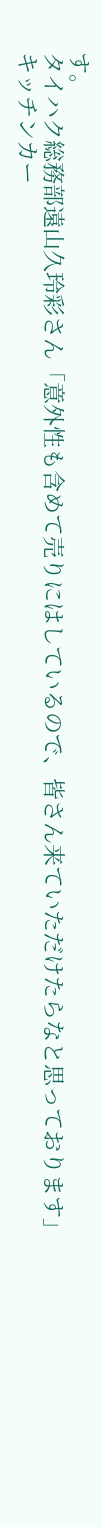す。
タイハク総務部遠山久玲彩さん「意外性も含めて売りにはしているので、皆さん来ていただけたらなと思っております」
キッチンカー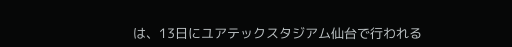は、13日にユアテックスタジアム仙台で行われる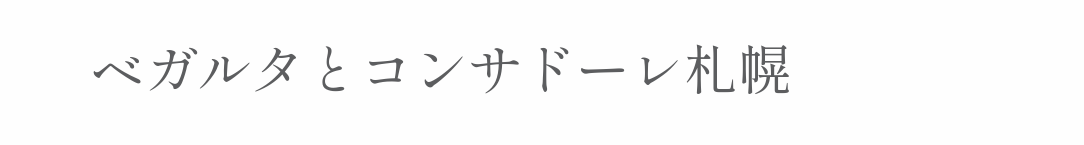ベガルタとコンサドーレ札幌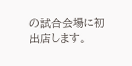の試合会場に初出店します。